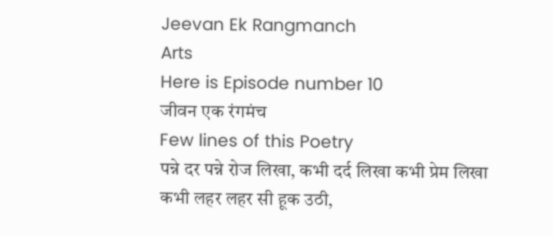Jeevan Ek Rangmanch
Arts
Here is Episode number 10
जीवन एक रंगमंच
Few lines of this Poetry
पन्ने दर पन्ने रोज लिखा, कभी दर्द लिखा कभी प्रेम लिखा
कभी लहर लहर सी हूक उठी,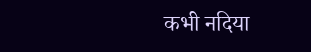कभी नदिया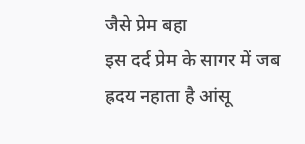जैसे प्रेम बहा
इस दर्द प्रेम के सागर में जब ह्रदय नहाता है आंसू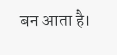बन आता है।